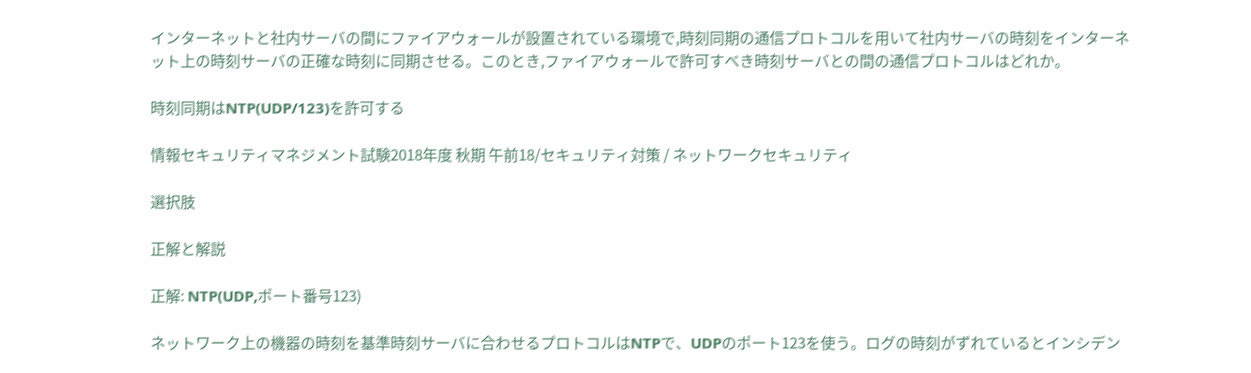インターネットと社内サーバの間にファイアウォールが設置されている環境で,時刻同期の通信プロトコルを用いて社内サーバの時刻をインターネット上の時刻サーバの正確な時刻に同期させる。このとき,ファイアウォールで許可すべき時刻サーバとの間の通信プロトコルはどれか。

時刻同期はNTP(UDP/123)を許可する

情報セキュリティマネジメント試験2018年度 秋期 午前18/セキュリティ対策 / ネットワークセキュリティ

選択肢

正解と解説

正解: NTP(UDP,ポート番号123)

ネットワーク上の機器の時刻を基準時刻サーバに合わせるプロトコルはNTPで、UDPのポート123を使う。ログの時刻がずれているとインシデン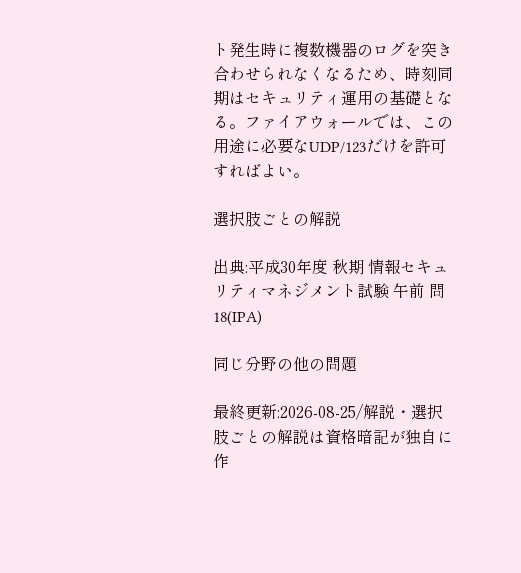ト発生時に複数機器のログを突き合わせられなくなるため、時刻同期はセキュリティ運用の基礎となる。ファイアウォールでは、この用途に必要なUDP/123だけを許可すればよい。

選択肢ごとの解説

出典:平成30年度 秋期 情報セキュリティマネジメント試験 午前 問18(IPA)

同じ分野の他の問題

最終更新:2026-08-25/解説・選択肢ごとの解説は資格暗記が独自に作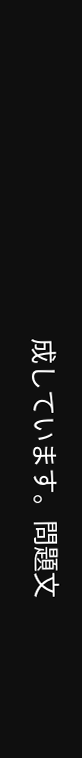成しています。問題文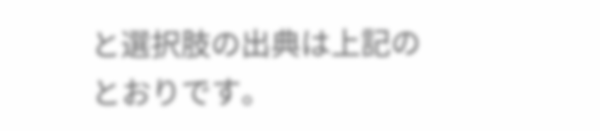と選択肢の出典は上記のとおりです。